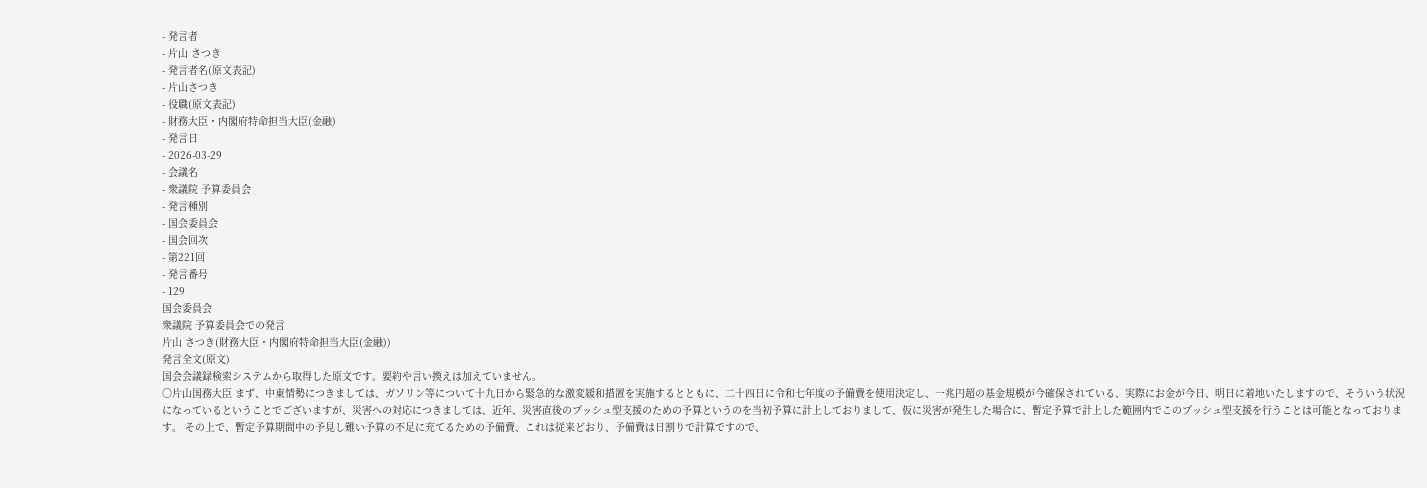- 発言者
- 片山 さつき
- 発言者名(原文表記)
- 片山さつき
- 役職(原文表記)
- 財務大臣・内閣府特命担当大臣(金融)
- 発言日
- 2026-03-29
- 会議名
- 衆議院 予算委員会
- 発言種別
- 国会委員会
- 国会回次
- 第221回
- 発言番号
- 129
国会委員会
衆議院 予算委員会での発言
片山 さつき(財務大臣・内閣府特命担当大臣(金融))
発言全文(原文)
国会会議録検索システムから取得した原文です。要約や言い換えは加えていません。
○片山国務大臣 まず、中東情勢につきましては、ガソリン等について十九日から緊急的な激変緩和措置を実施するとともに、二十四日に令和七年度の予備費を使用決定し、一兆円超の基金規模が今確保されている、実際にお金が今日、明日に着地いたしますので、そういう状況になっているということでございますが、災害への対応につきましては、近年、災害直後のプッシュ型支援のための予算というのを当初予算に計上しておりまして、仮に災害が発生した場合に、暫定予算で計上した範囲内でこのプッシュ型支援を行うことは可能となっております。 その上で、暫定予算期間中の予見し難い予算の不足に充てるための予備費、これは従来どおり、予備費は日割りで計算ですので、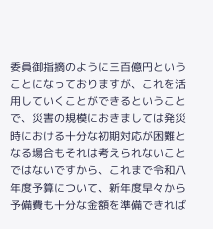委員御指摘のように三百億円ということになっておりますが、これを活用していくことができるということで、災害の規模におきましては発災時における十分な初期対応が困難となる場合もそれは考えられないことではないですから、これまで令和八年度予算について、新年度早々から予備費も十分な金額を準備できれば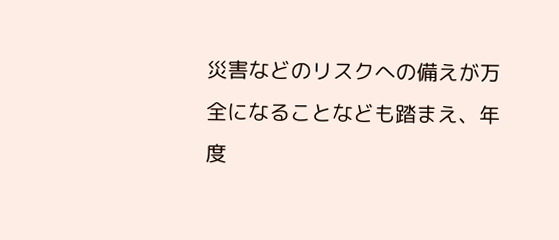災害などのリスクへの備えが万全になることなども踏まえ、年度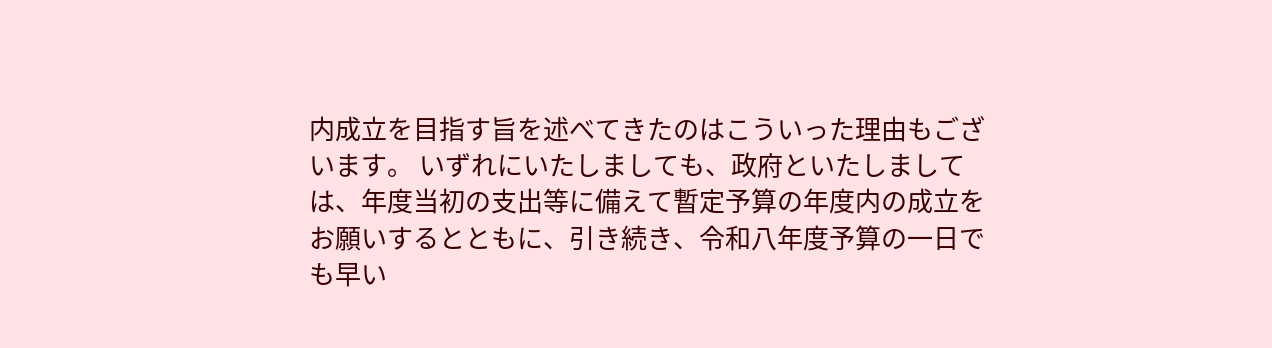内成立を目指す旨を述べてきたのはこういった理由もございます。 いずれにいたしましても、政府といたしましては、年度当初の支出等に備えて暫定予算の年度内の成立をお願いするとともに、引き続き、令和八年度予算の一日でも早い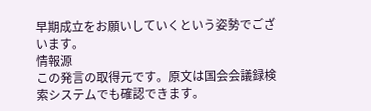早期成立をお願いしていくという姿勢でございます。
情報源
この発言の取得元です。原文は国会会議録検索システムでも確認できます。